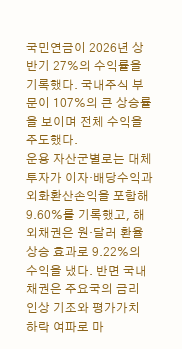국민연금이 2026년 상반기 27%의 수익률을 기록했다. 국내주식 부문이 107%의 큰 상승률을 보이며 전체 수익을 주도했다.
운용 자산군별로는 대체투자가 이자·배당수익과 외화환산손익을 포함해 9.60%를 기록했고, 해외채권은 원·달러 환율 상승 효과로 9.22%의 수익을 냈다. 반면 국내채권은 주요국의 금리 인상 기조와 평가가치 하락 여파로 마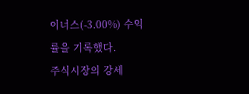이너스(-3.00%) 수익률을 기록했다.
주식시장의 강세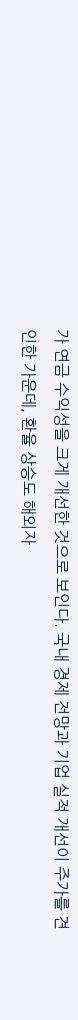가 연금 수익성을 크게 개선한 것으로 보인다. 국내 경제 전망과 기업 실적 개선이 주가를 견인한 가운데, 환율 상승도 해외자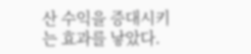산 수익을 증대시키는 효과를 낳았다.